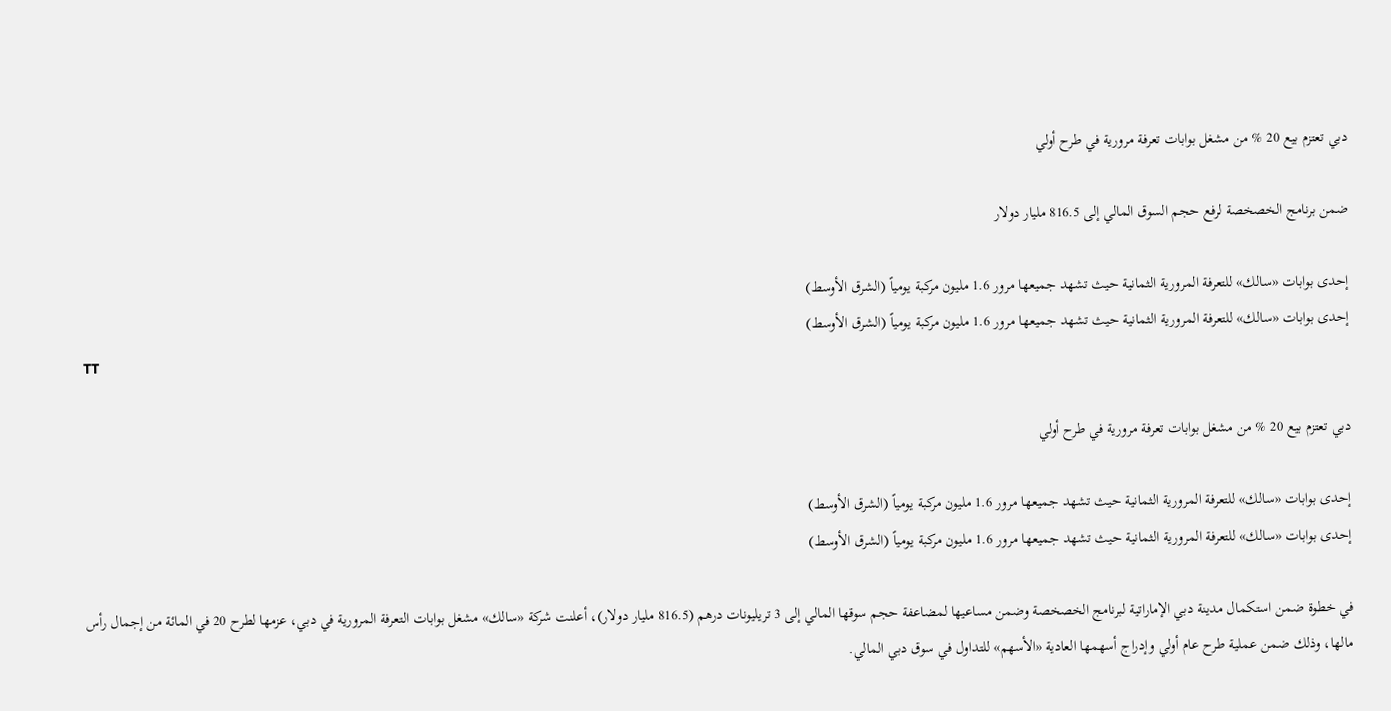دبي تعتزم بيع 20 % من مشغل بوابات تعرفة مرورية في طرح أولي

ضمن برنامج الخصخصة لرفع حجم السوق المالي إلى 816.5 مليار دولار

إحدى بوابات «سالك» للتعرفة المرورية الثمانية حيث تشهد جميعها مرور 1.6 مليون مركبة يومياً (الشرق الأوسط)
إحدى بوابات «سالك» للتعرفة المرورية الثمانية حيث تشهد جميعها مرور 1.6 مليون مركبة يومياً (الشرق الأوسط)
TT

دبي تعتزم بيع 20 % من مشغل بوابات تعرفة مرورية في طرح أولي

إحدى بوابات «سالك» للتعرفة المرورية الثمانية حيث تشهد جميعها مرور 1.6 مليون مركبة يومياً (الشرق الأوسط)
إحدى بوابات «سالك» للتعرفة المرورية الثمانية حيث تشهد جميعها مرور 1.6 مليون مركبة يومياً (الشرق الأوسط)

في خطوة ضمن استكمال مدينة دبي الإماراتية لبرنامج الخصخصة وضمن مساعيها لمضاعفة حجم سوقها المالي إلى 3 تريليونات درهم (816.5 مليار دولار)، أعلنت شركة «سالك» مشغل بوابات التعرفة المرورية في دبي، عزمها لطرح 20 في المائة من إجمال رأس مالها، وذلك ضمن عملية طرح عام أولي وإدراج أسهمها العادية «الأسهم» للتداول في سوق دبي المالي.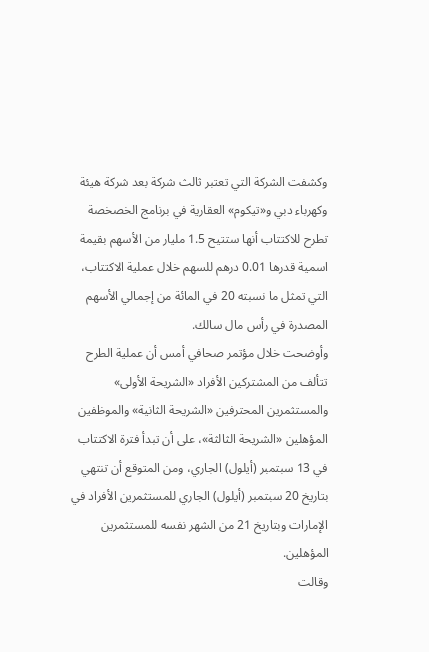وكشفت الشركة التي تعتبر ثالث شركة بعد شركة هيئة وكهرباء دبي و«تيكوم» العقارية في برنامج الخصخصة تطرح للاكتتاب أنها ستتيح 1.5 مليار من الأسهم بقيمة اسمية قدرها 0.01 درهم للسهم خلال عملية الاكتتاب، التي تمثل ما نسبته 20 في المائة من إجمالي الأسهم المصدرة في رأس مال سالك.
وأوضحت خلال مؤتمر صحافي أمس أن عملية الطرح تتألف من المشتركين الأفراد «الشريحة الأولى» والمستثمرين المحترفين «الشريحة الثانية» والموظفين المؤهلين «الشريحة الثالثة»، على أن تبدأ فترة الاكتتاب في 13 سبتمبر (أيلول) الجاري، ومن المتوقع أن تنتهي بتاريخ 20 سبتمبر (أيلول) الجاري للمستثمرين الأفراد في الإمارات وبتاريخ 21 من الشهر نفسه للمستثمرين المؤهلين.
وقالت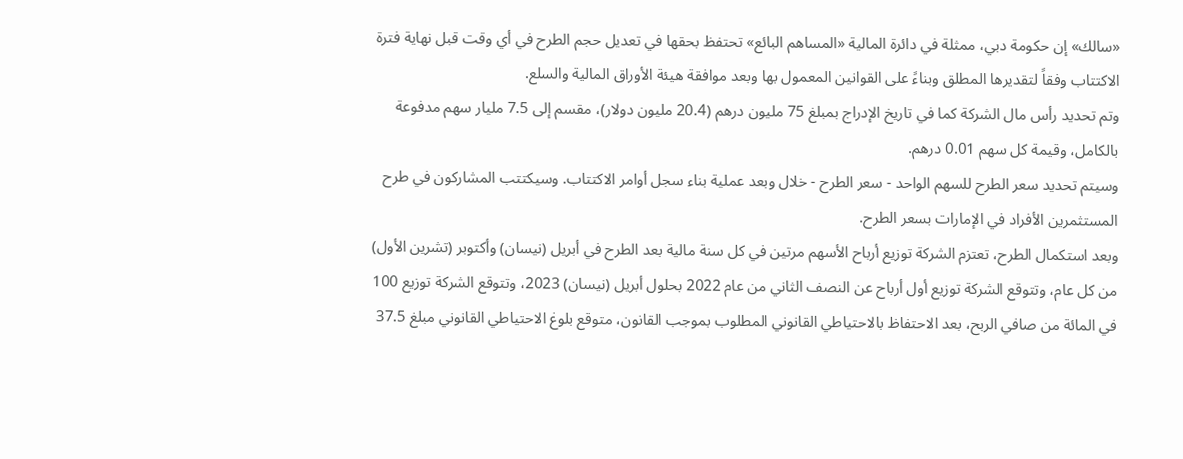«سالك» إن حكومة دبي، ممثلة في دائرة المالية «المساهم البائع» تحتفظ بحقها في تعديل حجم الطرح في أي وقت قبل نهاية فترة الاكتتاب وفقاً لتقديرها المطلق وبناءً على القوانين المعمول بها وبعد موافقة هيئة الأوراق المالية والسلع.
وتم تحديد رأس مال الشركة كما في تاريخ الإدراج بمبلغ 75 مليون درهم (20.4 مليون دولار)، مقسم إلى 7.5 مليار سهم مدفوعة بالكامل، وقيمة كل سهم 0.01 درهم.
وسيتم تحديد سعر الطرح للسهم الواحد - سعر الطرح - خلال وبعد عملية بناء سجل أوامر الاكتتاب. وسيكتتب المشاركون في طرح المستثمرين الأفراد في الإمارات بسعر الطرح.
وبعد استكمال الطرح، تعتزم الشركة توزيع أرباح الأسهم مرتين في كل سنة مالية بعد الطرح في أبريل (نيسان) وأكتوبر (تشرين الأول) من كل عام، وتتوقع الشركة توزيع أول أرباح عن النصف الثاني من عام 2022 بحلول أبريل (نيسان) 2023، وتتوقع الشركة توزيع 100 في المائة من صافي الربح، بعد الاحتفاظ بالاحتياطي القانوني المطلوب بموجب القانون، متوقع بلوغ الاحتياطي القانوني مبلغ 37.5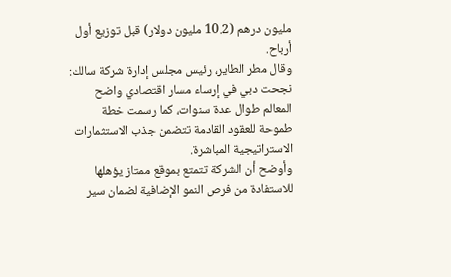مليون درهم (10.2 مليون دولار) قبل توزيع أول أرباح.
وقال مطر الطاير، رئيس مجلس إدارة شركة سالك: نجحت دبي في إرساء مسار اقتصادي واضح المعالم طوال عدة سنوات، كما رسمت خطة طموحة للعقود القادمة تتضمن جذب الاستثمارات الاستراتيجية المباشرة.
وأوضح أن الشركة تتمتع بموقع ممتاز يؤهلها للاستفادة من فرص النمو الإضافية لضمان سير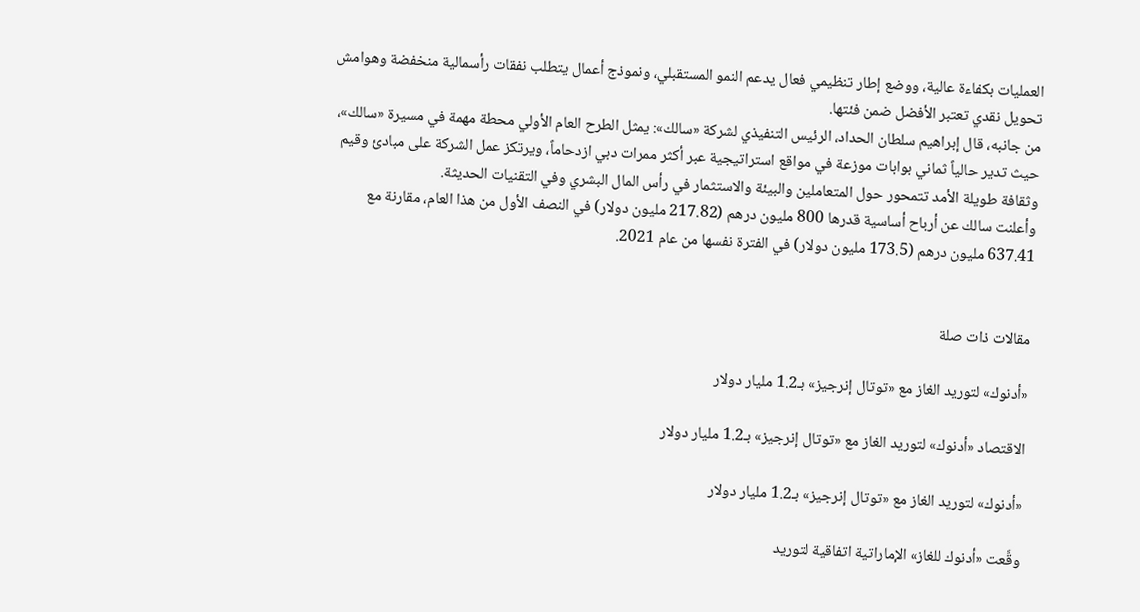العمليات بكفاءة عالية، ووضع إطار تنظيمي فعال يدعم النمو المستقبلي، ونموذج أعمال يتطلب نفقات رأسمالية منخفضة وهوامش تحويل نقدي تعتبر الأفضل ضمن فئتها.
من جانبه، قال إبراهيم سلطان الحداد، الرئيس التنفيذي لشركة «سالك»: يمثل الطرح العام الأولي محطة مهمة في مسيرة «سالك»، حيث تدير حالياً ثماني بوابات موزعة في مواقع استراتيجية عبر أكثر ممرات دبي ازدحاماً، ويرتكز عمل الشركة على مبادئ وقيم وثقافة طويلة الأمد تتمحور حول المتعاملين والبيئة والاستثمار في رأس المال البشري وفي التقنيات الحديثة.
وأعلنت سالك عن أرباح أساسية قدرها 800 مليون درهم (217.82 مليون دولار) في النصف الأول من هذا العام، مقارنة مع 637.41 مليون درهم (173.5 مليون دولار) في الفترة نفسها من عام 2021.


مقالات ذات صلة

«أدنوك» لتوريد الغاز مع «توتال إنرجيز» بـ1.2 مليار دولار

الاقتصاد «أدنوك» لتوريد الغاز مع «توتال إنرجيز» بـ1.2 مليار دولار

«أدنوك» لتوريد الغاز مع «توتال إنرجيز» بـ1.2 مليار دولار

وقَّعت «أدنوك للغاز» الإماراتية اتفاقية لتوريد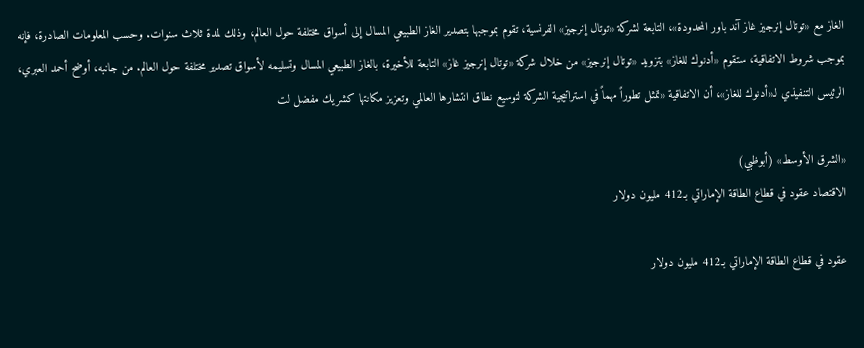الغاز مع «توتال إنرجيز غاز آند باور المحدودة»، التابعة لشركة «توتال إنرجيز» الفرنسية، تقوم بموجبها بتصدير الغاز الطبيعي المسال إلى أسواق مختلفة حول العالم، وذلك لمدة ثلاث سنوات. وحسب المعلومات الصادرة، فإنه بموجب شروط الاتفاقية، ستقوم «أدنوك للغاز» بتزويد «توتال إنرجيز» من خلال شركة «توتال إنرجيز غاز» التابعة للأخيرة، بالغاز الطبيعي المسال وتسليمه لأسواق تصدير مختلفة حول العالم. من جانبه، أوضح أحمد العبري، الرئيس التنفيذي لـ«أدنوك للغاز»، أن الاتفاقية «تمثل تطوراً مهماً في استراتيجية الشركة لتوسيع نطاق انتشارها العالمي وتعزيز مكانتها كشريك مفضل لت

«الشرق الأوسط» (أبوظبي)
الاقتصاد عقود في قطاع الطاقة الإماراتي بـ412 مليون دولار

عقود في قطاع الطاقة الإماراتي بـ412 مليون دولار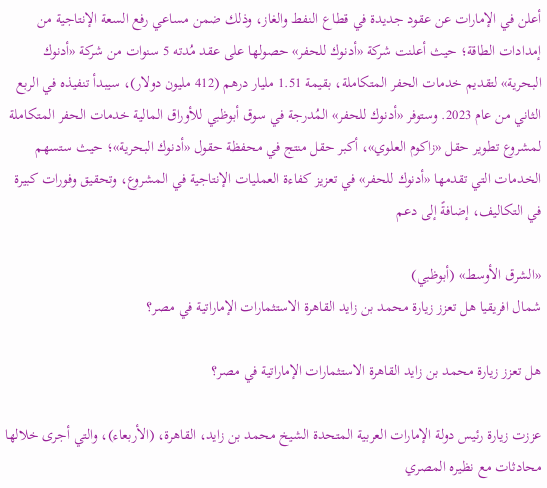أعلن في الإمارات عن عقود جديدة في قطاع النفط والغاز، وذلك ضمن مساعي رفع السعة الإنتاجية من إمدادات الطاقة؛ حيث أعلنت شركة «أدنوك للحفر» حصولها على عقد مُدته 5 سنوات من شركة «أدنوك البحرية» لتقديم خدمات الحفر المتكاملة، بقيمة 1.51 مليار درهم (412 مليون دولار)، سيبدأ تنفيذه في الربع الثاني من عام 2023. وستوفر «أدنوك للحفر» المُدرجة في سوق أبوظبي للأوراق المالية خدمات الحفر المتكاملة لمشروع تطوير حقل «زاكوم العلوي»، أكبر حقل منتج في محفظة حقول «أدنوك البحرية»؛ حيث ستسهم الخدمات التي تقدمها «أدنوك للحفر» في تعزيز كفاءة العمليات الإنتاجية في المشروع، وتحقيق وفورات كبيرة في التكاليف، إضافةً إلى دعم

«الشرق الأوسط» (أبوظبي)
شمال افريقيا هل تعزز زيارة محمد بن زايد القاهرة الاستثمارات الإماراتية في مصر؟

هل تعزز زيارة محمد بن زايد القاهرة الاستثمارات الإماراتية في مصر؟

عززت زيارة رئيس دولة الإمارات العربية المتحدة الشيخ محمد بن زايد، القاهرة، (الأربعاء)، والتي أجرى خلالها محادثات مع نظيره المصري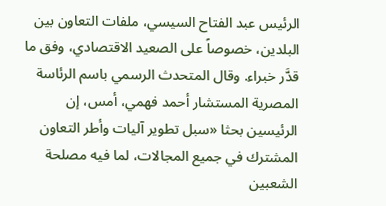الرئيس عبد الفتاح السيسي، ملفات التعاون بين البلدين، خصوصاً على الصعيد الاقتصادي، وفق ما قدَّر خبراء. وقال المتحدث الرسمي باسم الرئاسة المصرية المستشار أحمد فهمي، أمس، إن الرئيسين بحثا «سبل تطوير آليات وأطر التعاون المشترك في جميع المجالات، لما فيه مصلحة الشعبين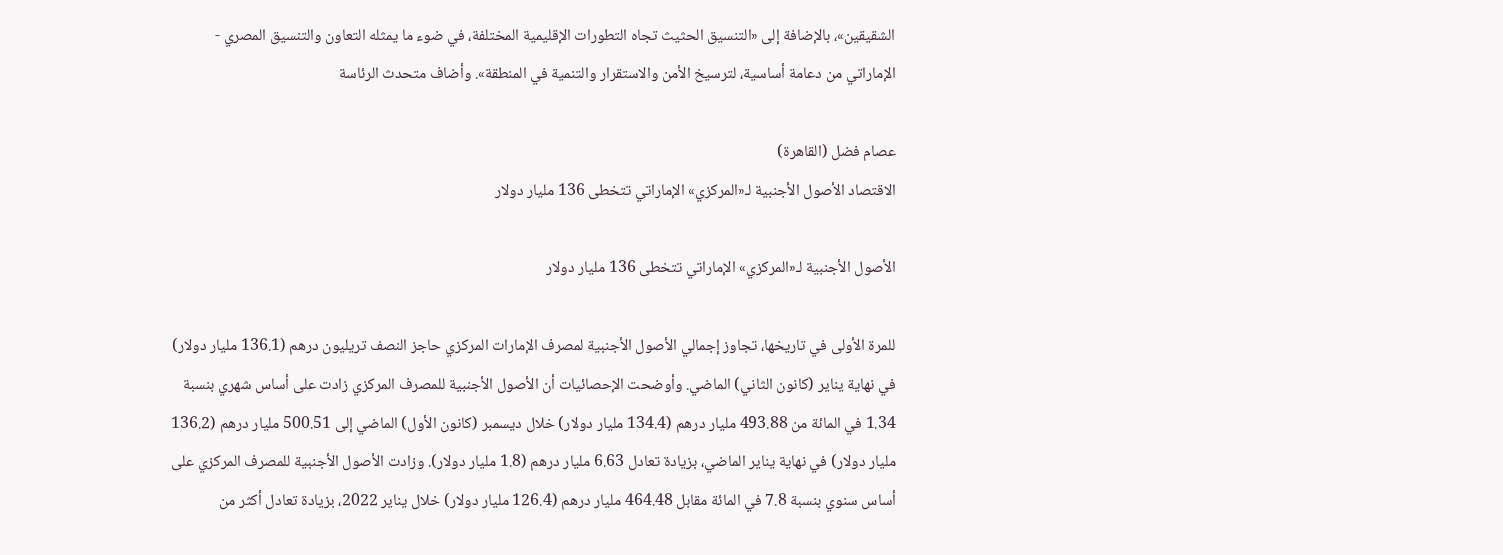الشقيقين»، بالإضافة إلى «التنسيق الحثيث تجاه التطورات الإقليمية المختلفة، في ضوء ما يمثله التعاون والتنسيق المصري - الإماراتي من دعامة أساسية، لترسيخ الأمن والاستقرار والتنمية في المنطقة». وأضاف متحدث الرئاسة

عصام فضل (القاهرة)
الاقتصاد الأصول الأجنبية لـ«المركزي» الإماراتي تتخطى 136 مليار دولار

الأصول الأجنبية لـ«المركزي» الإماراتي تتخطى 136 مليار دولار

للمرة الأولى في تاريخها، تجاوز إجمالي الأصول الأجنبية لمصرف الإمارات المركزي حاجز النصف تريليون درهم (136.1 مليار دولار) في نهاية يناير (كانون الثاني) الماضي. وأوضحت الإحصائيات أن الأصول الأجنبية للمصرف المركزي زادت على أساس شهري بنسبة 1.34 في المائة من 493.88 مليار درهم (134.4 مليار دولار) خلال ديسمبر (كانون الأول) الماضي إلى 500.51 مليار درهم (136.2 مليار دولار) في نهاية يناير الماضي، بزيادة تعادل 6.63 مليار درهم (1.8 مليار دولار). وزادت الأصول الأجنبية للمصرف المركزي على أساس سنوي بنسبة 7.8 في المائة مقابل 464.48 مليار درهم (126.4 مليار دولار) خلال يناير 2022، بزيادة تعادل أكثر من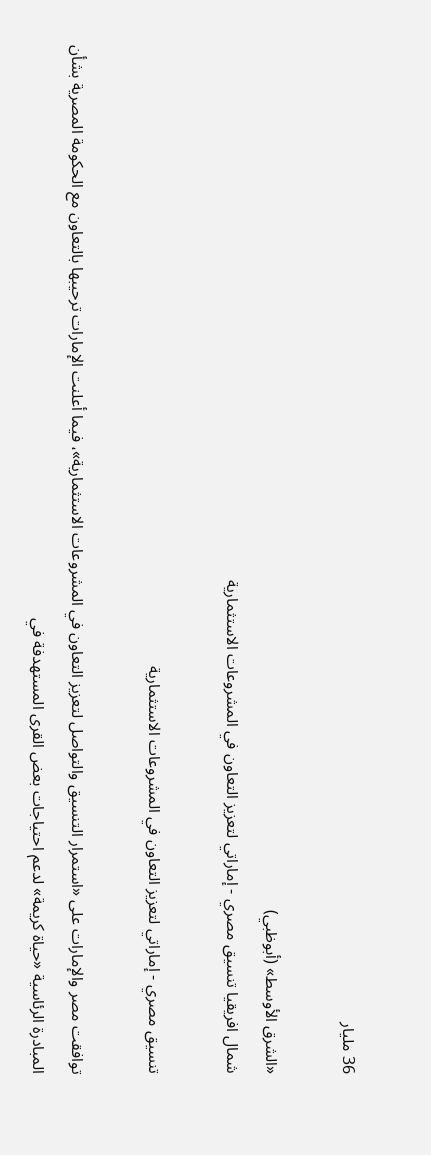36 مليار

«الشرق الأوسط» (أبوظبي)
شمال افريقيا تنسيق مصري - إماراتي لتعزيز التعاون في المشروعات الاستثمارية

تنسيق مصري - إماراتي لتعزيز التعاون في المشروعات الاستثمارية

توافقت مصر والإمارات على «استمرار التنسيق والتواصل لتعزيز التعاون في المشروعات الاستثمارية»، فيما أعلنت الإمارات ترحيبها بالتعاون مع الحكومة المصرية بشأن المبادرة الرئاسية «حياة كريمة» لدعم احتياجات بعض القرى المستهدفة في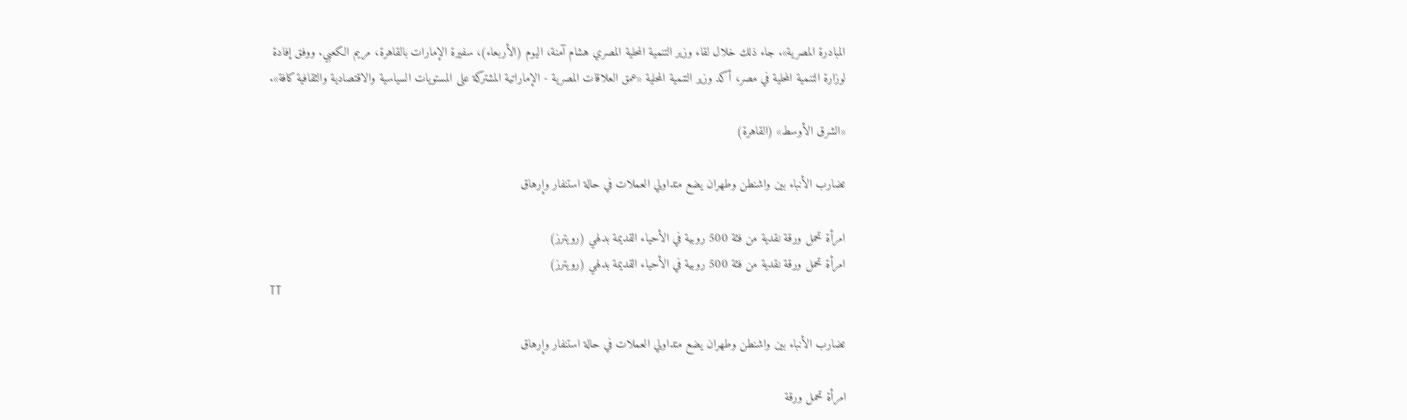المبادرة المصرية». جاء ذلك خلال لقاء وزير التنمية المحلية المصري هشام آمنة، اليوم (الأربعاء)، سفيرة الإمارات بالقاهرة، مريم الكعبي. ووفق إفادة لوزارة التنمية المحلية في مصر، أكد وزير التنمية المحلية «عمق العلاقات المصرية - الإماراتية المشتركة على المستويات السياسية والاقتصادية والثقافية كافة».

«الشرق الأوسط» (القاهرة)

تضارب الأنباء بين واشنطن وطهران يضع متداولي العملات في حالة استنفار وإرهاق

امرأة تحمل ورقة نقدية من فئة 500 روبية في الأحياء القديمة بدلهي (رويترز)
امرأة تحمل ورقة نقدية من فئة 500 روبية في الأحياء القديمة بدلهي (رويترز)
TT

تضارب الأنباء بين واشنطن وطهران يضع متداولي العملات في حالة استنفار وإرهاق

امرأة تحمل ورقة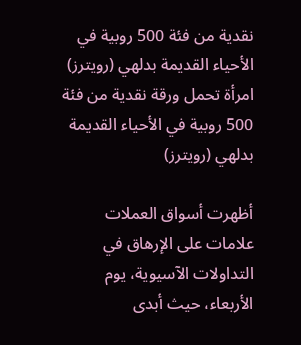نقدية من فئة 500 روبية في الأحياء القديمة بدلهي (رويترز)
امرأة تحمل ورقة نقدية من فئة 500 روبية في الأحياء القديمة بدلهي (رويترز)

أظهرت أسواق العملات علامات على الإرهاق في التداولات الآسيوية، يوم الأربعاء، حيث أبدى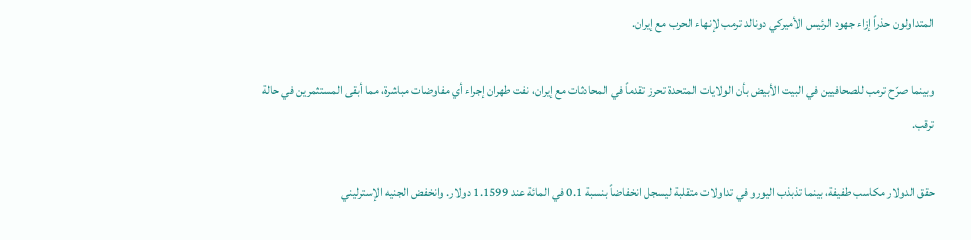المتداولون حذراً إزاء جهود الرئيس الأميركي دونالد ترمب لإنهاء الحرب مع إيران.

وبينما صرّح ترمب للصحافيين في البيت الأبيض بأن الولايات المتحدة تحرز تقدماً في المحادثات مع إيران، نفت طهران إجراء أي مفاوضات مباشرة، مما أبقى المستثمرين في حالة ترقب.

حقق الدولار مكاسب طفيفة، بينما تذبذب اليورو في تداولات متقلبة ليسجل انخفاضاً بنسبة 0.1 في المائة عند 1.1599 دولار. وانخفض الجنيه الإسترليني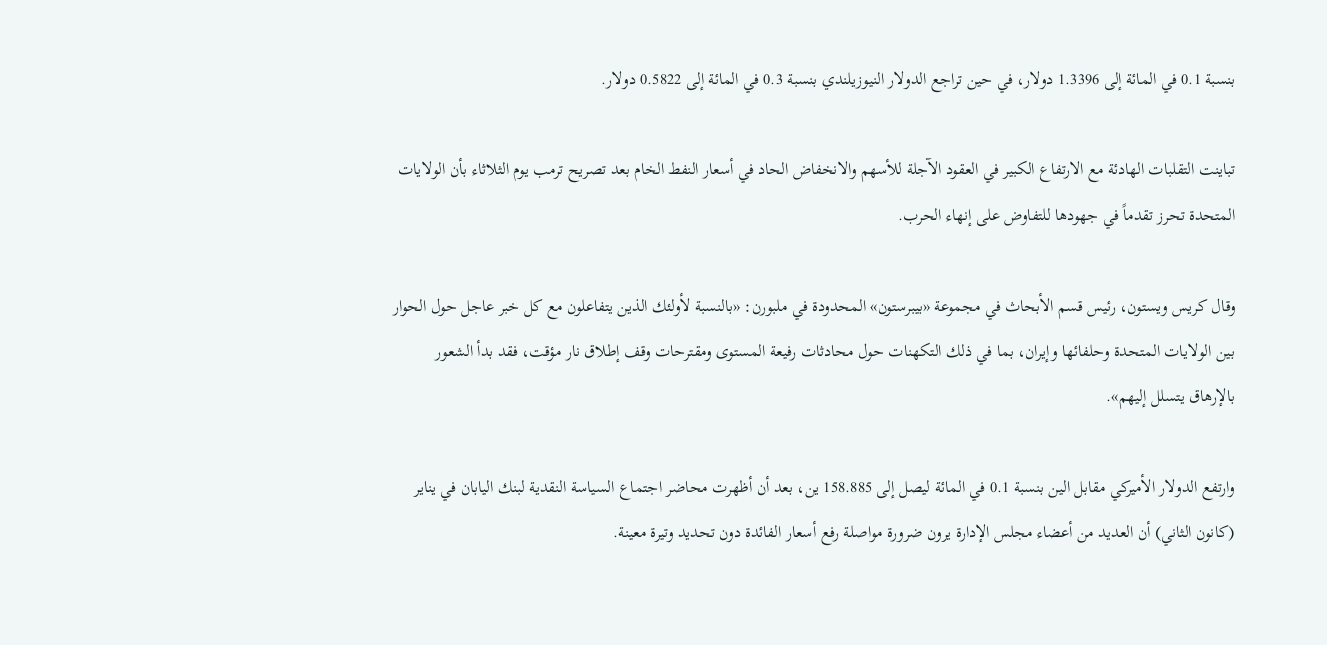بنسبة 0.1 في المائة إلى 1.3396 دولار، في حين تراجع الدولار النيوزيلندي بنسبة 0.3 في المائة إلى 0.5822 دولار.

تباينت التقلبات الهادئة مع الارتفاع الكبير في العقود الآجلة للأسهم والانخفاض الحاد في أسعار النفط الخام بعد تصريح ترمب يوم الثلاثاء بأن الولايات المتحدة تحرز تقدماً في جهودها للتفاوض على إنهاء الحرب.

وقال كريس ويستون، رئيس قسم الأبحاث في مجموعة «بيبرستون» المحدودة في ملبورن: «بالنسبة لأولئك الذين يتفاعلون مع كل خبر عاجل حول الحوار بين الولايات المتحدة وحلفائها وإيران، بما في ذلك التكهنات حول محادثات رفيعة المستوى ومقترحات وقف إطلاق نار مؤقت، فقد بدأ الشعور بالإرهاق يتسلل إليهم».

وارتفع الدولار الأميركي مقابل الين بنسبة 0.1 في المائة ليصل إلى 158.885 ين، بعد أن أظهرت محاضر اجتماع السياسة النقدية لبنك اليابان في يناير (كانون الثاني) أن العديد من أعضاء مجلس الإدارة يرون ضرورة مواصلة رفع أسعار الفائدة دون تحديد وتيرة معينة.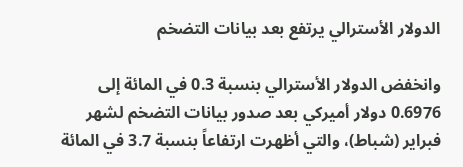الدولار الأسترالي يرتفع بعد بيانات التضخم

وانخفض الدولار الأسترالي بنسبة 0.3 في المائة إلى 0.6976 دولار أميركي بعد صدور بيانات التضخم لشهر فبراير (شباط)، والتي أظهرت ارتفاعاً بنسبة 3.7 في المائة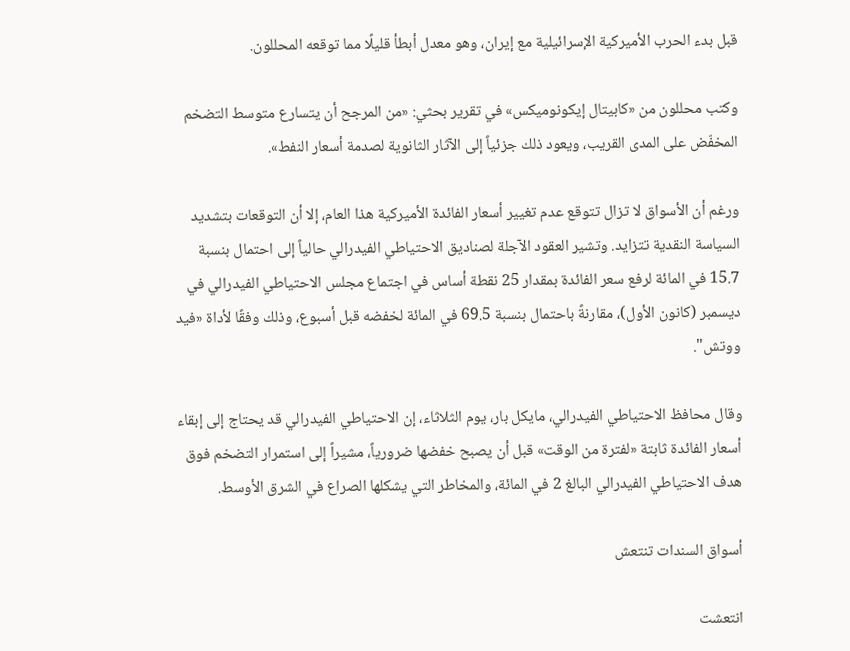قبل بدء الحرب الأميركية الإسرائيلية مع إيران، وهو معدل أبطأ قليلًا مما توقعه المحللون.

وكتب محللون من «كابيتال إيكونوميكس» في تقرير بحثي: «من المرجح أن يتسارع متوسط التضخم المخفّض على المدى القريب، ويعود ذلك جزئياً إلى الآثار الثانوية لصدمة أسعار النفط».

ورغم أن الأسواق لا تزال تتوقع عدم تغيير أسعار الفائدة الأميركية هذا العام، إلا أن التوقعات بتشديد السياسة النقدية تتزايد. وتشير العقود الآجلة لصناديق الاحتياطي الفيدرالي حالياً إلى احتمال بنسبة 15.7 في المائة لرفع سعر الفائدة بمقدار 25 نقطة أساس في اجتماع مجلس الاحتياطي الفيدرالي في ديسمبر (كانون الأول)، مقارنةً باحتمال بنسبة 69.5 في المائة لخفضه قبل أسبوع، وذلك وفقًا لأداة «فيد ووتش".

وقال محافظ الاحتياطي الفيدرالي، مايكل بار، يوم الثلاثاء، إن الاحتياطي الفيدرالي قد يحتاج إلى إبقاء أسعار الفائدة ثابتة «لفترة من الوقت» قبل أن يصبح خفضها ضرورياً، مشيراً إلى استمرار التضخم فوق هدف الاحتياطي الفيدرالي البالغ 2 في المائة، والمخاطر التي يشكلها الصراع في الشرق الأوسط.

أسواق السندات تنتعش

انتعشت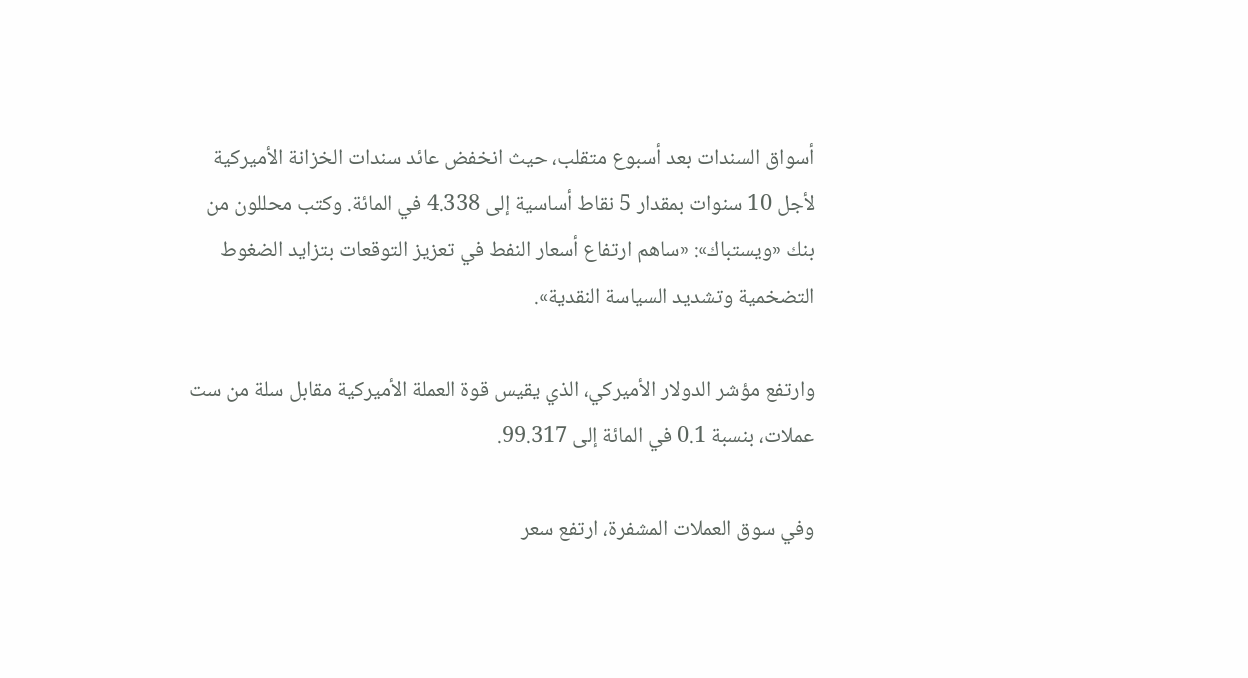أسواق السندات بعد أسبوع متقلب، حيث انخفض عائد سندات الخزانة الأميركية لأجل 10 سنوات بمقدار 5 نقاط أساسية إلى 4.338 في المائة. وكتب محللون من بنك «ويستباك»: «ساهم ارتفاع أسعار النفط في تعزيز التوقعات بتزايد الضغوط التضخمية وتشديد السياسة النقدية».

وارتفع مؤشر الدولار الأميركي، الذي يقيس قوة العملة الأميركية مقابل سلة من ست عملات، بنسبة 0.1 في المائة إلى 99.317.

وفي سوق العملات المشفرة، ارتفع سعر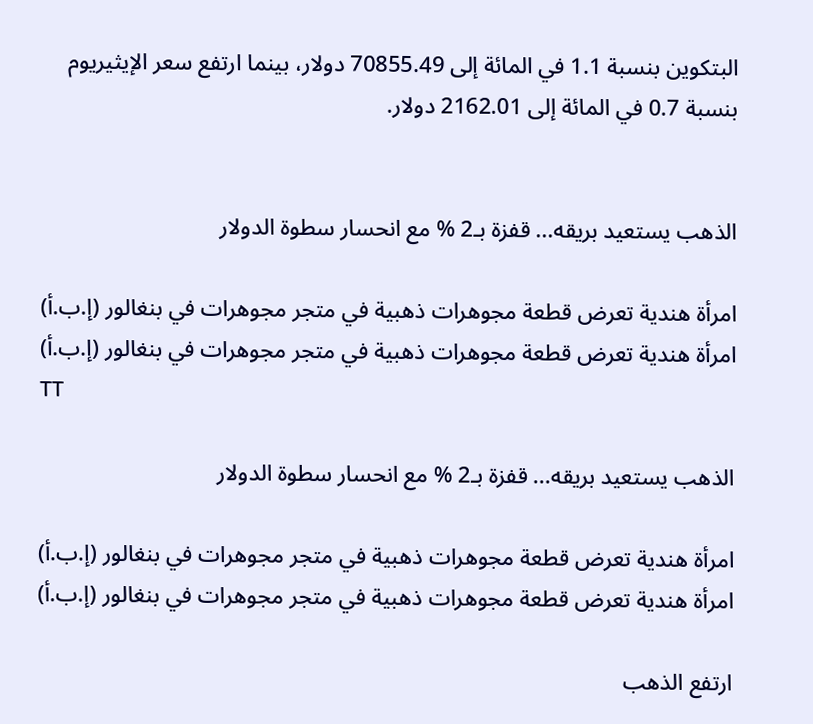البتكوين بنسبة 1.1 في المائة إلى 70855.49 دولار، بينما ارتفع سعر الإيثيريوم بنسبة 0.7 في المائة إلى 2162.01 دولار.


الذهب يستعيد بريقه... قفزة بـ2 % مع انحسار سطوة الدولار

امرأة هندية تعرض قطعة مجوهرات ذهبية في متجر مجوهرات في بنغالور (إ.ب.أ)
امرأة هندية تعرض قطعة مجوهرات ذهبية في متجر مجوهرات في بنغالور (إ.ب.أ)
TT

الذهب يستعيد بريقه... قفزة بـ2 % مع انحسار سطوة الدولار

امرأة هندية تعرض قطعة مجوهرات ذهبية في متجر مجوهرات في بنغالور (إ.ب.أ)
امرأة هندية تعرض قطعة مجوهرات ذهبية في متجر مجوهرات في بنغالور (إ.ب.أ)

ارتفع الذهب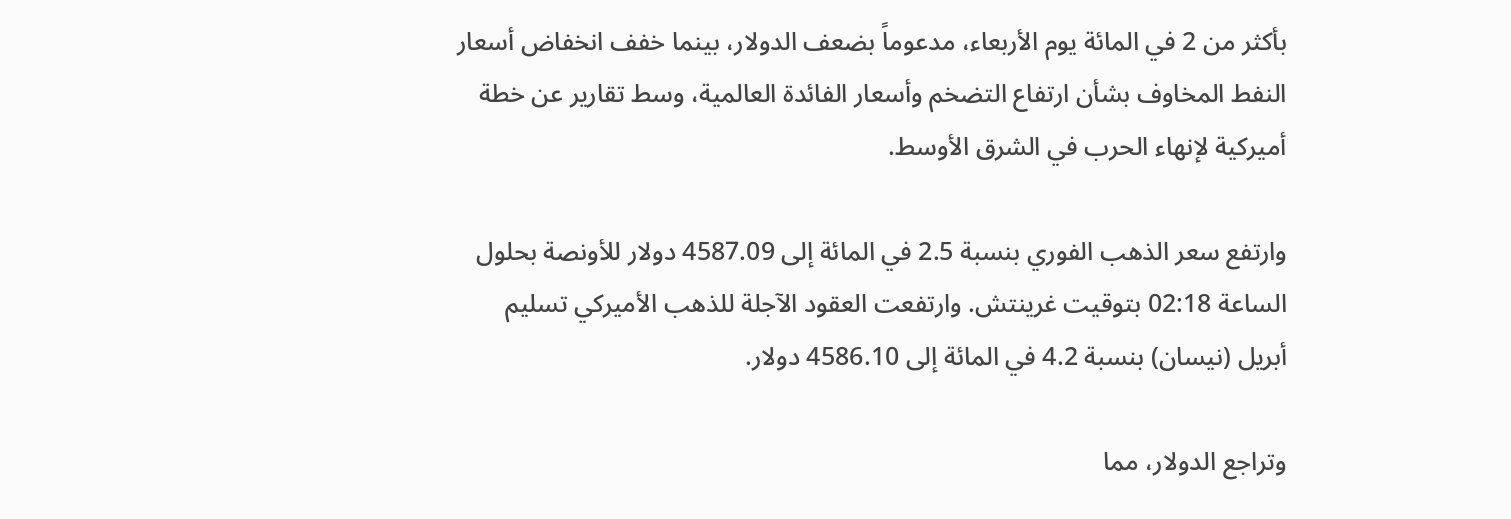بأكثر من 2 في المائة يوم الأربعاء، مدعوماً بضعف الدولار، بينما خفف انخفاض أسعار النفط المخاوف بشأن ارتفاع التضخم وأسعار الفائدة العالمية، وسط تقارير عن خطة أميركية لإنهاء الحرب في الشرق الأوسط.

وارتفع سعر الذهب الفوري بنسبة 2.5 في المائة إلى 4587.09 دولار للأونصة بحلول الساعة 02:18 بتوقيت غرينتش. وارتفعت العقود الآجلة للذهب الأميركي تسليم أبريل (نيسان) بنسبة 4.2 في المائة إلى 4586.10 دولار.

وتراجع الدولار، مما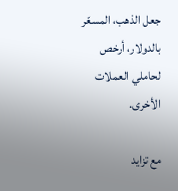جعل الذهب، المسعّر بالدولار، أرخص لحاملي العملات الأخرى.

مع تزايد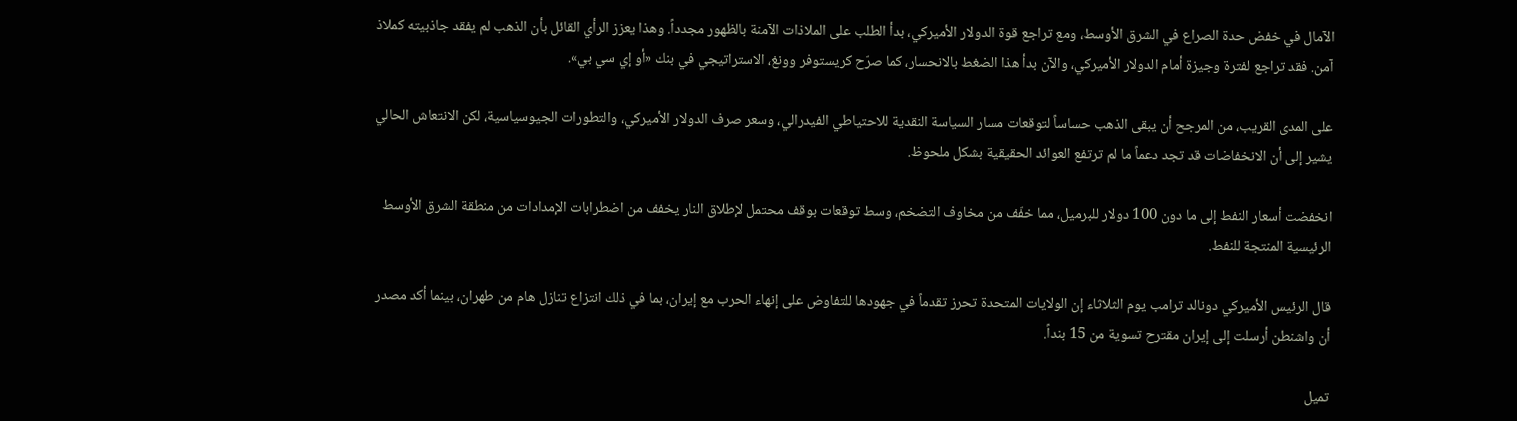الآمال في خفض حدة الصراع في الشرق الأوسط، ومع تراجع قوة الدولار الأميركي، بدأ الطلب على الملاذات الآمنة بالظهور مجدداً. وهذا يعزز الرأي القائل بأن الذهب لم يفقد جاذبيته كملاذ آمن. فقد تراجع لفترة وجيزة أمام الدولار الأميركي، والآن بدأ هذا الضغط بالانحسار، كما صرّح كريستوفر وونغ، الاستراتيجي في بنك «أو إي سي بي».

على المدى القريب، من المرجح أن يبقى الذهب حساساً لتوقعات مسار السياسة النقدية للاحتياطي الفيدرالي، وسعر صرف الدولار الأميركي، والتطورات الجيوسياسية، لكن الانتعاش الحالي يشير إلى أن الانخفاضات قد تجد دعماً ما لم ترتفع العوائد الحقيقية بشكل ملحوظ.

انخفضت أسعار النفط إلى ما دون 100 دولار للبرميل، مما خفّف من مخاوف التضخم، وسط توقعات بوقف محتمل لإطلاق النار يخفف من اضطرابات الإمدادات من منطقة الشرق الأوسط الرئيسية المنتجة للنفط.

قال الرئيس الأميركي دونالد ترامب يوم الثلاثاء إن الولايات المتحدة تحرز تقدماً في جهودها للتفاوض على إنهاء الحرب مع إيران، بما في ذلك انتزاع تنازل هام من طهران، بينما أكد مصدر أن واشنطن أرسلت إلى إيران مقترح تسوية من 15 بنداً.

تميل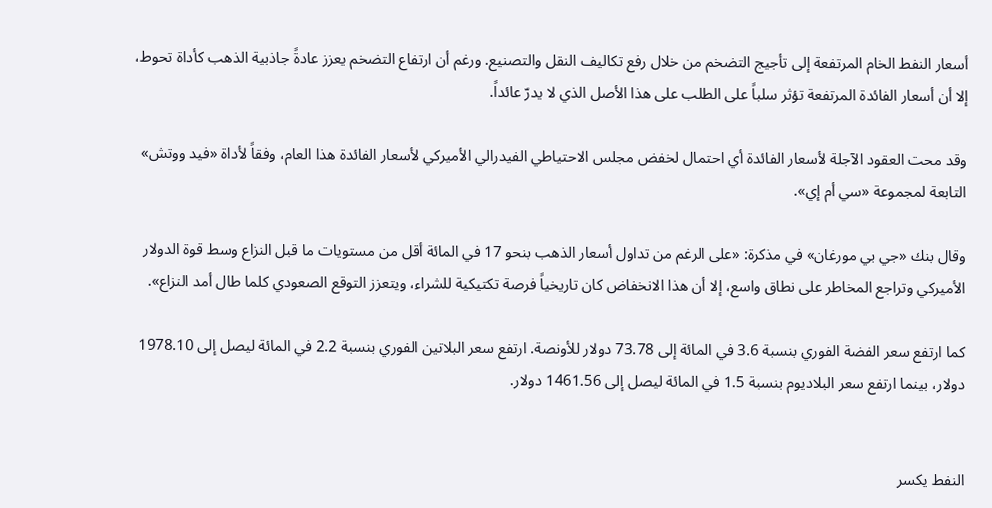أسعار النفط الخام المرتفعة إلى تأجيج التضخم من خلال رفع تكاليف النقل والتصنيع. ورغم أن ارتفاع التضخم يعزز عادةً جاذبية الذهب كأداة تحوط، إلا أن أسعار الفائدة المرتفعة تؤثر سلباً على الطلب على هذا الأصل الذي لا يدرّ عائداً.

وقد محت العقود الآجلة لأسعار الفائدة أي احتمال لخفض مجلس الاحتياطي الفيدرالي الأميركي لأسعار الفائدة هذا العام، وفقاً لأداة «فيد ووتش» التابعة لمجموعة «سي أم إي».

وقال بنك «جي بي مورغان» في مذكرة: «على الرغم من تداول أسعار الذهب بنحو 17 في المائة أقل من مستويات ما قبل النزاع وسط قوة الدولار الأميركي وتراجع المخاطر على نطاق واسع، إلا أن هذا الانخفاض كان تاريخياً فرصة تكتيكية للشراء، ويتعزز التوقع الصعودي كلما طال أمد النزاع».

كما ارتفع سعر الفضة الفوري بنسبة 3.6 في المائة إلى 73.78 دولار للأونصة. ارتفع سعر البلاتين الفوري بنسبة 2.2 في المائة ليصل إلى 1978.10 دولار، بينما ارتفع سعر البلاديوم بنسبة 1.5 في المائة ليصل إلى 1461.56 دولار.


النفط يكسر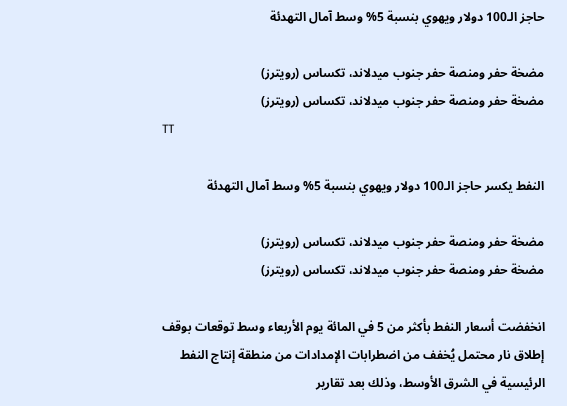حاجز الـ100 دولار ويهوي بنسبة 5% وسط آمال التهدئة

مضخة حفر ومنصة حفر جنوب ميدلاند، تكساس (رويترز)
مضخة حفر ومنصة حفر جنوب ميدلاند، تكساس (رويترز)
TT

النفط يكسر حاجز الـ100 دولار ويهوي بنسبة 5% وسط آمال التهدئة

مضخة حفر ومنصة حفر جنوب ميدلاند، تكساس (رويترز)
مضخة حفر ومنصة حفر جنوب ميدلاند، تكساس (رويترز)

انخفضت أسعار النفط بأكثر من 5 في المائة يوم الأربعاء وسط توقعات بوقف إطلاق نار محتمل يُخفف من اضطرابات الإمدادات من منطقة إنتاج النفط الرئيسية في الشرق الأوسط، وذلك بعد تقارير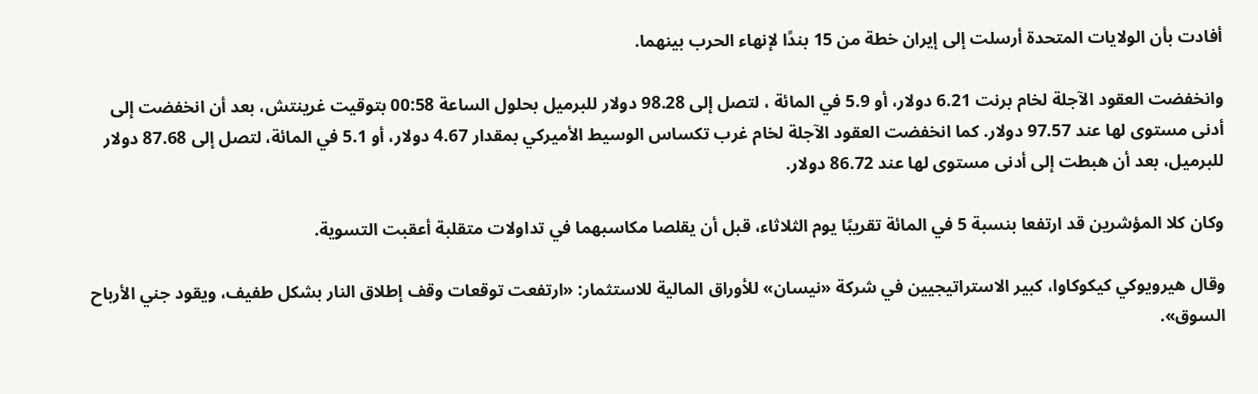أفادت بأن الولايات المتحدة أرسلت إلى إيران خطة من 15 بندًا لإنهاء الحرب بينهما.

وانخفضت العقود الآجلة لخام برنت 6.21 دولار، أو 5.9 في المائة ، لتصل إلى 98.28 دولار للبرميل بحلول الساعة 00:58 بتوقيت غرينتش، بعد أن انخفضت إلى أدنى مستوى لها عند 97.57 دولار. كما انخفضت العقود الآجلة لخام غرب تكساس الوسيط الأميركي بمقدار 4.67 دولار، أو 5.1 في المائة، لتصل إلى 87.68 دولار للبرميل، بعد أن هبطت إلى أدنى مستوى لها عند 86.72 دولار.

وكان كلا المؤشرين قد ارتفعا بنسبة 5 في المائة تقريبًا يوم الثلاثاء، قبل أن يقلصا مكاسبهما في تداولات متقلبة أعقبت التسوية.

وقال هيرويوكي كيكوكاوا، كبير الاستراتيجيين في شركة «نيسان» للأوراق المالية للاستثمار: «ارتفعت توقعات وقف إطلاق النار بشكل طفيف، ويقود جني الأرباح السوق».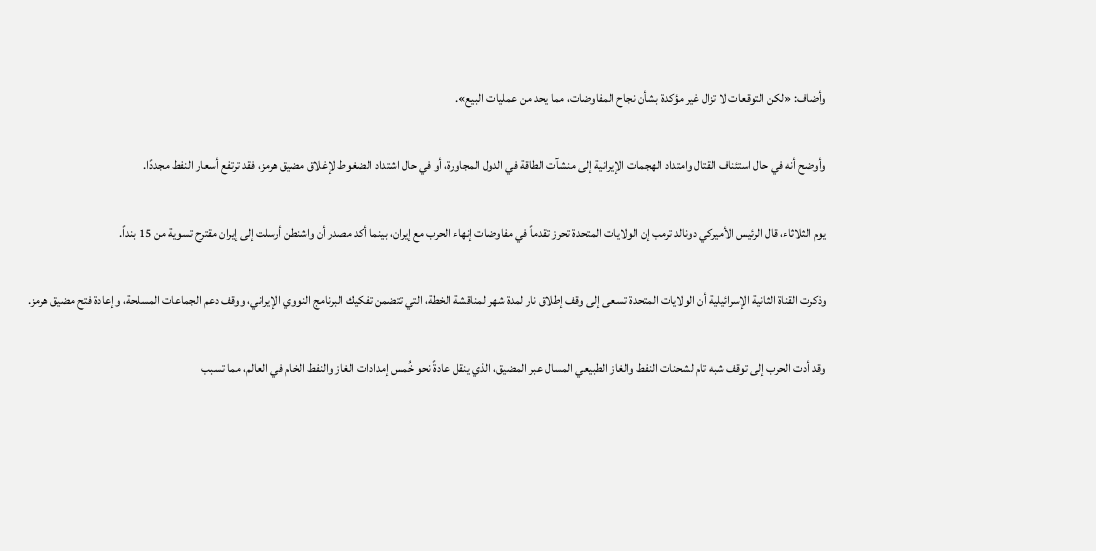وأضاف: «لكن التوقعات لا تزال غير مؤكدة بشأن نجاح المفاوضات، مما يحد من عمليات البيع».

وأوضح أنه في حال استئناف القتال وامتداد الهجمات الإيرانية إلى منشآت الطاقة في الدول المجاورة، أو في حال اشتداد الضغوط لإغلاق مضيق هرمز، فقد ترتفع أسعار النفط مجددًا.

يوم الثلاثاء، قال الرئيس الأميركي دونالد ترمب إن الولايات المتحدة تحرز تقدماً في مفاوضات إنهاء الحرب مع إيران، بينما أكد مصدر أن واشنطن أرسلت إلى إيران مقترح تسوية من 15 بنداً.

وذكرت القناة الثانية الإسرائيلية أن الولايات المتحدة تسعى إلى وقف إطلاق نار لمدة شهر لمناقشة الخطة، التي تتضمن تفكيك البرنامج النووي الإيراني، ووقف دعم الجماعات المسلحة، وإعادة فتح مضيق هرمز.

وقد أدت الحرب إلى توقف شبه تام لشحنات النفط والغاز الطبيعي المسال عبر المضيق، الذي ينقل عادةً نحو خُمس إمدادات الغاز والنفط الخام في العالم، مما تسبب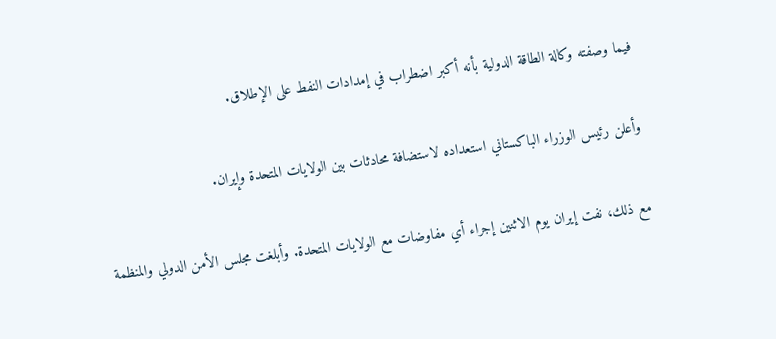فيما وصفته وكالة الطاقة الدولية بأنه أكبر اضطراب في إمدادات النفط على الإطلاق.

وأعلن رئيس الوزراء الباكستاني استعداده لاستضافة محادثات بين الولايات المتحدة وإيران.

مع ذلك، نفت إيران يوم الاثنين إجراء أي مفاوضات مع الولايات المتحدة. وأبلغت مجلس الأمن الدولي والمنظمة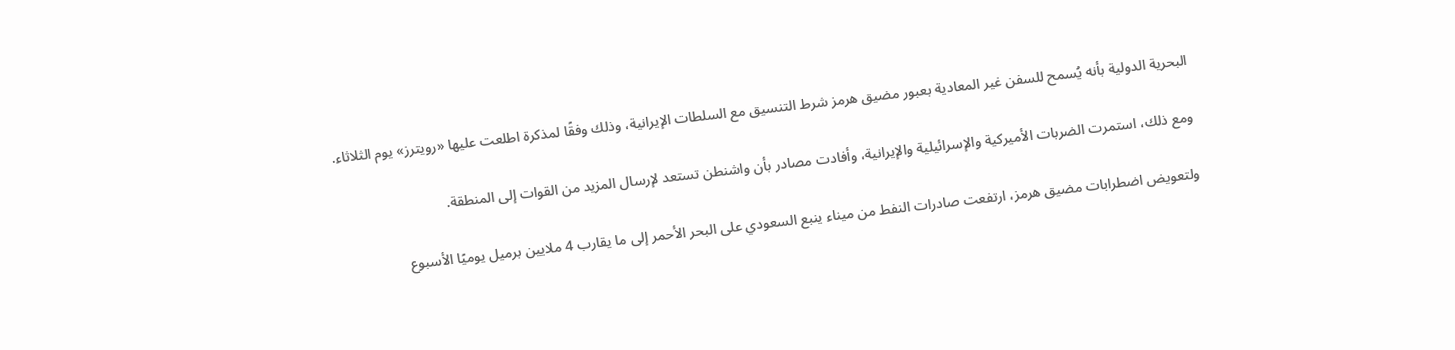البحرية الدولية بأنه يُسمح للسفن غير المعادية بعبور مضيق هرمز شرط التنسيق مع السلطات الإيرانية، وذلك وفقًا لمذكرة اطلعت عليها «رويترز» يوم الثلاثاء.

ومع ذلك، استمرت الضربات الأميركية والإسرائيلية والإيرانية، وأفادت مصادر بأن واشنطن تستعد لإرسال المزيد من القوات إلى المنطقة.

ولتعويض اضطرابات مضيق هرمز، ارتفعت صادرات النفط من ميناء ينبع السعودي على البحر الأحمر إلى ما يقارب 4 ملايين برميل يوميًا الأسبوع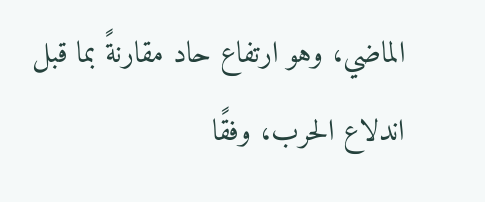الماضي، وهو ارتفاع حاد مقارنةً بما قبل اندلاع الحرب، وفقًا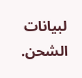لبيانات الشحن.